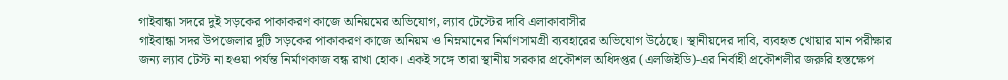গাইবান্ধা সদরে দুই সড়কের পাকাকরণ কাজে অনিয়মের অভিযোগ, ল্যাব টেস্টের দাবি এলাকাবাসীর
গাইবান্ধা সদর উপজেলার দুটি সড়কের পাকাকরণ কাজে অনিয়ম ও নিম্নমানের নির্মাণসামগ্রী ব্যবহারের অভিযোগ উঠেছে। স্থানীয়দের দাবি, ব্যবহৃত খোয়ার মান পরীক্ষার জন্য ল্যাব টেস্ট না হওয়া পর্যন্ত নির্মাণকাজ বন্ধ রাখা হোক। একই সঙ্গে তারা স্থানীয় সরকার প্রকৌশল অধিদপ্তর (এলজিইডি)-এর নির্বাহী প্রকৌশলীর জরুরি হস্তক্ষেপ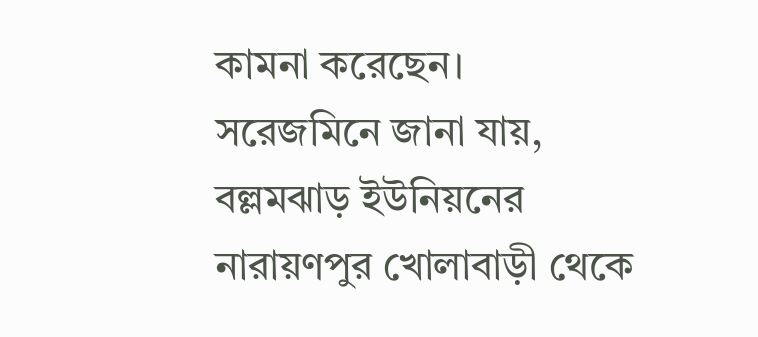কামনা করেছেন।
সরেজমিনে জানা যায়, বল্লমঝাড় ইউনিয়নের নারায়ণপুর খোলাবাড়ী থেকে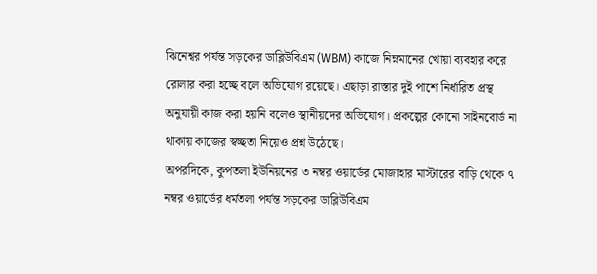ঝিনেশ্বর পর্যন্ত সড়কের ডাব্লিউবিএম (WBM) কাজে নিম্নমানের খোয়া ব্যবহার করে রোলার করা হচ্ছে বলে অভিযোগ রয়েছে। এছাড়া রাস্তার দুই পাশে নির্ধারিত প্রস্থ অনুযায়ী কাজ করা হয়নি বলেও স্থানীয়দের অভিযোগ। প্রকল্পের কোনো সাইনবোর্ড না থাকায় কাজের স্বচ্ছতা নিয়েও প্রশ্ন উঠেছে।
অপরদিকে, কুপতলা ইউনিয়নের ৩ নম্বর ওয়ার্ডের মোজাহার মাস্টারের বাড়ি থেকে ৭ নম্বর ওয়ার্ডের ধর্মতলা পর্যন্ত সড়কের ডাব্লিউবিএম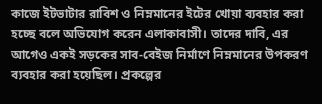কাজে ইটভাটার রাবিশ ও নিম্নমানের ইটের খোয়া ব্যবহার করা হচ্ছে বলে অভিযোগ করেন এলাকাবাসী। তাদের দাবি, এর আগেও একই সড়কের সাব-বেইজ নির্মাণে নিম্নমানের উপকরণ ব্যবহার করা হয়েছিল। প্রকল্পের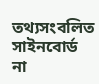তথ্যসংবলিত সাইনবোর্ড না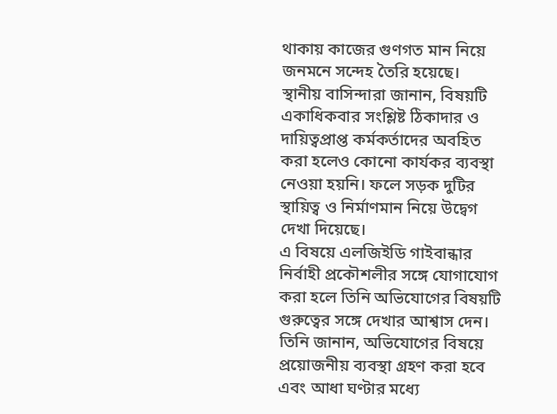থাকায় কাজের গুণগত মান নিয়ে জনমনে সন্দেহ তৈরি হয়েছে।
স্থানীয় বাসিন্দারা জানান, বিষয়টি একাধিকবার সংশ্লিষ্ট ঠিকাদার ও দায়িত্বপ্রাপ্ত কর্মকর্তাদের অবহিত করা হলেও কোনো কার্যকর ব্যবস্থা নেওয়া হয়নি। ফলে সড়ক দুটির স্থায়িত্ব ও নির্মাণমান নিয়ে উদ্বেগ দেখা দিয়েছে।
এ বিষয়ে এলজিইডি গাইবান্ধার নির্বাহী প্রকৌশলীর সঙ্গে যোগাযোগ করা হলে তিনি অভিযোগের বিষয়টি গুরুত্বের সঙ্গে দেখার আশ্বাস দেন। তিনি জানান, অভিযোগের বিষয়ে প্রয়োজনীয় ব্যবস্থা গ্রহণ করা হবে এবং আধা ঘণ্টার মধ্যে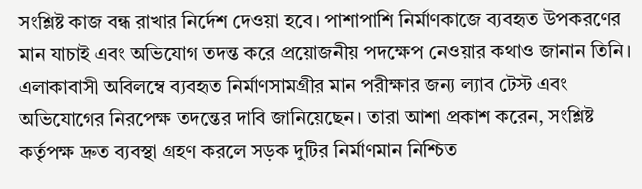সংশ্লিষ্ট কাজ বন্ধ রাখার নির্দেশ দেওয়া হবে। পাশাপাশি নির্মাণকাজে ব্যবহৃত উপকরণের মান যাচাই এবং অভিযোগ তদন্ত করে প্রয়োজনীয় পদক্ষেপ নেওয়ার কথাও জানান তিনি।
এলাকাবাসী অবিলম্বে ব্যবহৃত নির্মাণসামগ্রীর মান পরীক্ষার জন্য ল্যাব টেস্ট এবং অভিযোগের নিরপেক্ষ তদন্তের দাবি জানিয়েছেন। তারা আশা প্রকাশ করেন, সংশ্লিষ্ট কর্তৃপক্ষ দ্রুত ব্যবস্থা গ্রহণ করলে সড়ক দুটির নির্মাণমান নিশ্চিত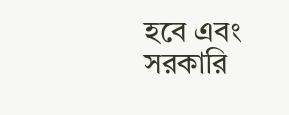হবে এবং সরকারি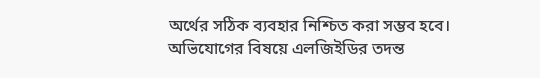অর্থের সঠিক ব্যবহার নিশ্চিত করা সম্ভব হবে।
অভিযোগের বিষয়ে এলজিইডির তদন্ত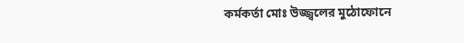কর্মকর্তা মোঃ উজ্জ্বলের মুঠোফোনে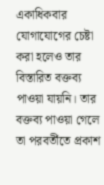একাধিকবার যোগাযোগের চেষ্টা করা হলেও তার বিস্তারিত বক্তব্য পাওয়া যায়নি। তার বক্তব্য পাওয়া গেলে তা পরবর্তীতে প্রকাশ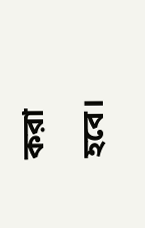করা হবে।